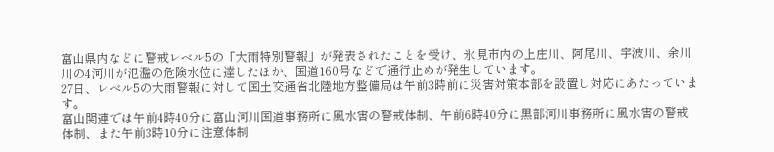富山県内などに警戒レベル5の「大雨特別警報」が発表されたことを受け、氷見市内の上庄川、阿尾川、宇波川、余川川の4河川が氾濫の危険水位に達したほか、国道160号などで通行止めが発生しています。
27日、レベル5の大雨警報に対して国土交通省北陸地方整備局は午前3時前に災害対策本部を設置し対応にあたっています。
富山関連では午前4時40分に富山河川国道事務所に風水害の警戒体制、午前6時40分に黒部河川事務所に風水害の警戒体制、また午前3時10分に注意体制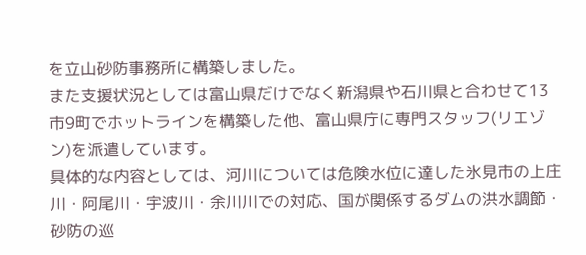を立山砂防事務所に構築しました。
また支援状況としては富山県だけでなく新潟県や石川県と合わせて13市9町でホットラインを構築した他、富山県庁に専門スタッフ(リエゾン)を派遣しています。
具体的な内容としては、河川については危険水位に達した氷見市の上庄川・阿尾川・宇波川・余川川での対応、国が関係するダムの洪水調節・砂防の巡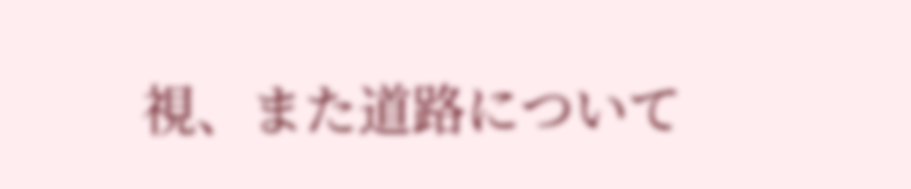視、また道路について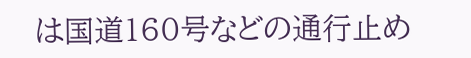は国道160号などの通行止め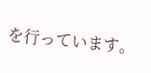を行っています。